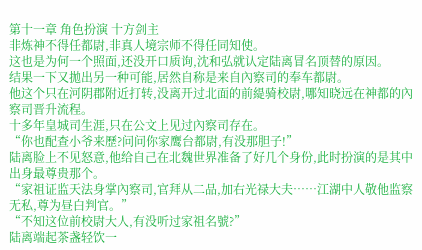第十一章 角色扮演 十方剑主
非炼神不得任都尉,非真人境宗师不得任同知使。
这也是为何一个照面,还没开口质询,沈和弘就认定陆离冒名顶替的原因。
结果一下又拋出另一种可能,居然自称是来自內察司的奉车都尉。
他这个只在河阴郡附近打转,没离开过北面的前緹骑校尉,哪知晓远在神都的內察司晋升流程。
十多年皇城司生涯,只在公文上见过內察司存在。
“你也配查小爷来歷?问问你家鹰台都尉,有没那胆子!”
陆离脸上不见怒意,他给自己在北魏世界准备了好几个身份,此时扮演的是其中出身最尊贵那个。
“家祖证监天法身掌內察司,官拜从二品,加右光禄大夫……江湖中人敬他监察无私,尊为昼白判官。”
“不知这位前校尉大人,有没听过家祖名號?”
陆离端起茶盏轻饮一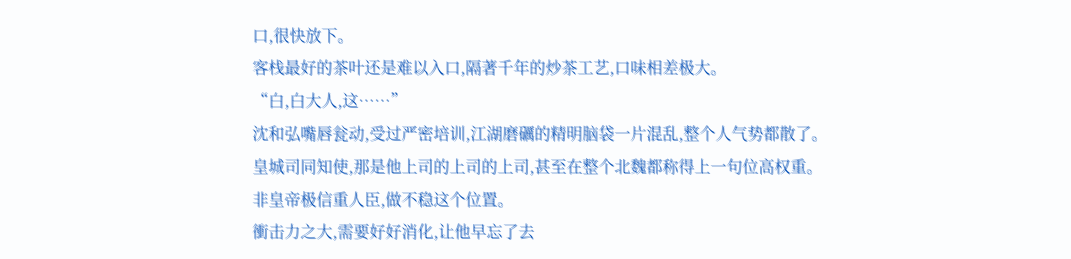口,很快放下。
客栈最好的茶叶还是难以入口,隔著千年的炒茶工艺,口味相差极大。
“白,白大人,这……”
沈和弘嘴唇瓮动,受过严密培训,江湖磨礪的精明脑袋一片混乱,整个人气势都散了。
皇城司同知使,那是他上司的上司的上司,甚至在整个北魏都称得上一句位高权重。
非皇帝极信重人臣,做不稳这个位置。
衝击力之大,需要好好消化,让他早忘了去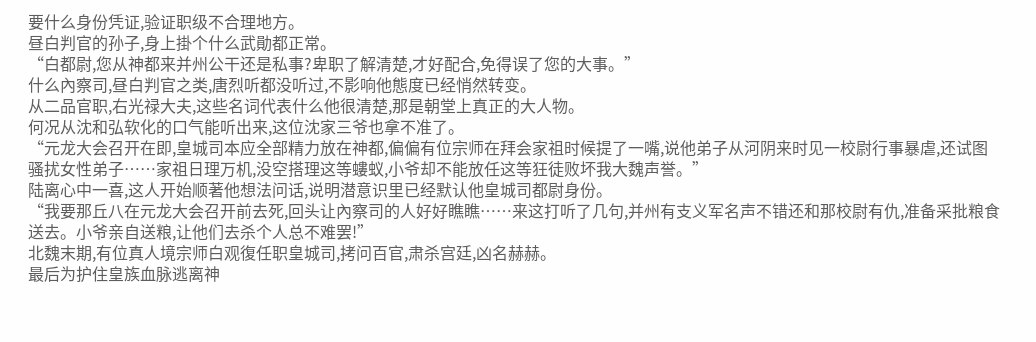要什么身份凭证,验证职级不合理地方。
昼白判官的孙子,身上掛个什么武勛都正常。
“白都尉,您从神都来并州公干还是私事?卑职了解清楚,才好配合,免得误了您的大事。”
什么內察司,昼白判官之类,唐烈听都没听过,不影响他態度已经悄然转变。
从二品官职,右光禄大夫,这些名词代表什么他很清楚,那是朝堂上真正的大人物。
何况从沈和弘软化的口气能听出来,这位沈家三爷也拿不准了。
“元龙大会召开在即,皇城司本应全部精力放在神都,偏偏有位宗师在拜会家祖时候提了一嘴,说他弟子从河阴来时见一校尉行事暴虐,还试图骚扰女性弟子……家祖日理万机,没空搭理这等螻蚁,小爷却不能放任这等狂徒败坏我大魏声誉。”
陆离心中一喜,这人开始顺著他想法问话,说明潜意识里已经默认他皇城司都尉身份。
“我要那丘八在元龙大会召开前去死,回头让內察司的人好好瞧瞧……来这打听了几句,并州有支义军名声不错还和那校尉有仇,准备采批粮食送去。小爷亲自送粮,让他们去杀个人总不难罢!”
北魏末期,有位真人境宗师白观復任职皇城司,拷问百官,肃杀宫廷,凶名赫赫。
最后为护住皇族血脉逃离神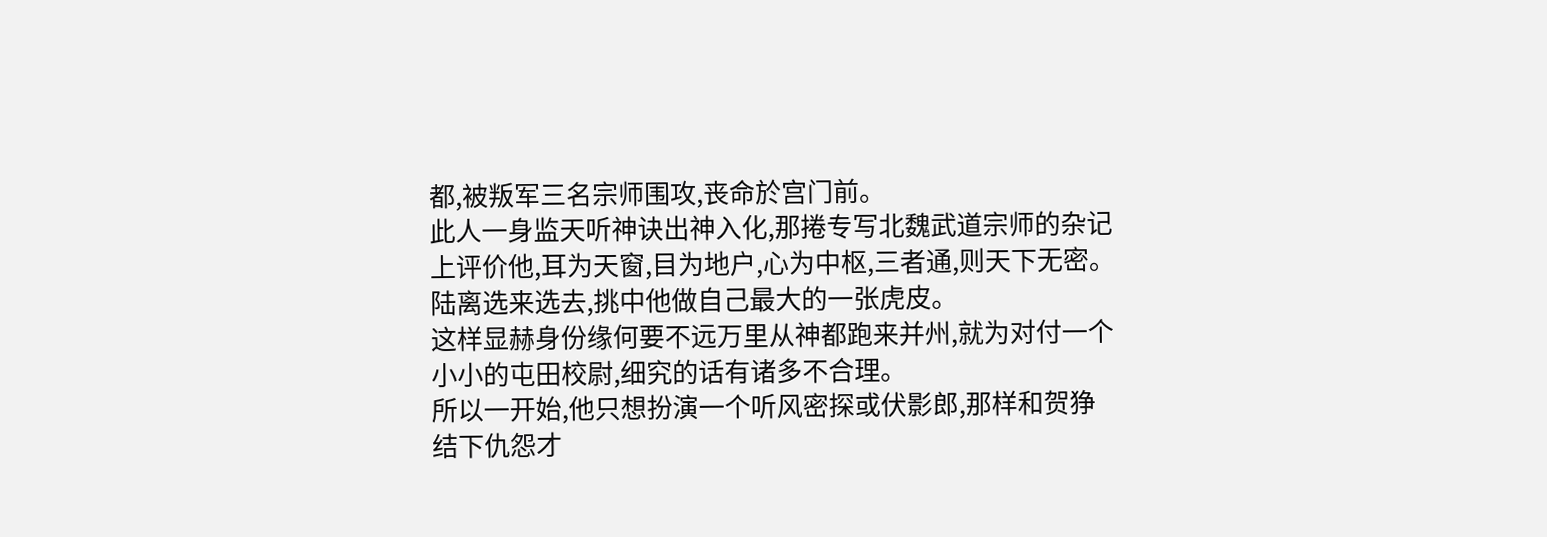都,被叛军三名宗师围攻,丧命於宫门前。
此人一身监天听神诀出神入化,那捲专写北魏武道宗师的杂记上评价他,耳为天窗,目为地户,心为中枢,三者通,则天下无密。
陆离选来选去,挑中他做自己最大的一张虎皮。
这样显赫身份缘何要不远万里从神都跑来并州,就为对付一个小小的屯田校尉,细究的话有诸多不合理。
所以一开始,他只想扮演一个听风密探或伏影郎,那样和贺狰结下仇怨才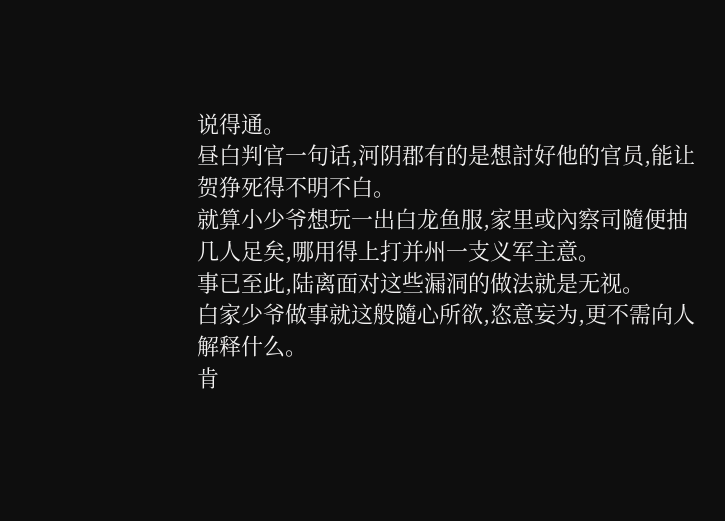说得通。
昼白判官一句话,河阴郡有的是想討好他的官员,能让贺狰死得不明不白。
就算小少爷想玩一出白龙鱼服,家里或內察司隨便抽几人足矣,哪用得上打并州一支义军主意。
事已至此,陆离面对这些漏洞的做法就是无视。
白家少爷做事就这般隨心所欲,恣意妄为,更不需向人解释什么。
肯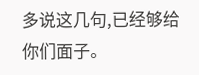多说这几句,已经够给你们面子。